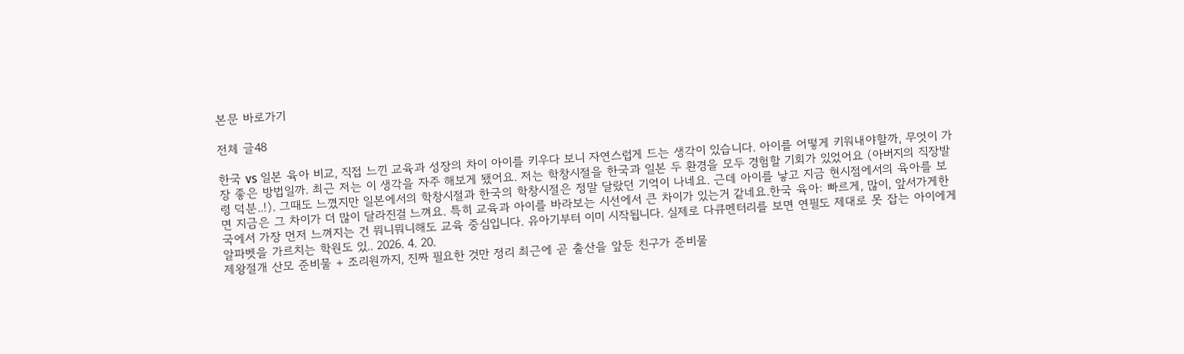본문 바로가기

전체 글48

한국 vs 일본 육아 비교, 직접 느낀 교육과 성장의 차이 아이를 키우다 보니 자연스럽게 드는 생각이 있습니다. 아이를 어떻게 키워내야할까, 무엇이 가장 좋은 방법일까. 최근 저는 이 생각을 자주 해보게 됐어요. 저는 학창시절을 한국과 일본 두 환경을 모두 경험할 기회가 있었어요 (아버지의 직장발령 덕분..!). 그때도 느꼈지만 일본에서의 학창시절과 한국의 학창시절은 정말 달랐던 기억이 나네요. 근데 아이를 낳고 지금 현시점에서의 육아를 보면 지금은 그 차이가 더 많이 달라진걸 느껴요. 특히 교육과 아이를 바라보는 시선에서 큰 차이가 있는거 같네요.한국 육아: 빠르게, 많이, 앞서가게한국에서 가장 먼저 느껴지는 건 뭐니뭐니해도 교육 중심입니다. 유아기부터 이미 시작됩니다. 실제로 다큐멘터리를 보면 연필도 제대로 못 잡는 아이에게 알파벳을 가르치는 학원도 있.. 2026. 4. 20.
제왕절개 산모 준비물 + 조리원까지, 진짜 필요한 것만 정리 최근에 곧 출산을 앞둔 친구가 준비물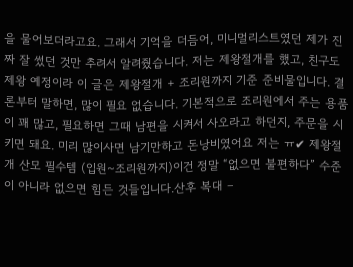을 물어보더라고요. 그래서 기억을 더듬어, 미니멀리스트였던 제가 진짜 잘 썼던 것만 추려서 알려줬습니다. 저는 제왕절개를 했고, 친구도 제왕 예정이라 이 글은 제왕절개 + 조리원까지 기준 준비물입니다. 결론부터 말하면, 많이 필요 없습니다. 기본적으로 조리원에서 주는 용품이 꽤 많고, 필요하면 그때 남편을 시켜서 사오라고 하던지, 주문을 시키면 돼요. 미리 많이사면 남기만하고 돈낭비였어요 저는 ㅠ✔ 제왕절개 산모 필수템 (입원~조리원까지)이건 정말 “없으면 불편하다” 수준이 아니라 없으면 힘든 것들입니다.산후 복대 –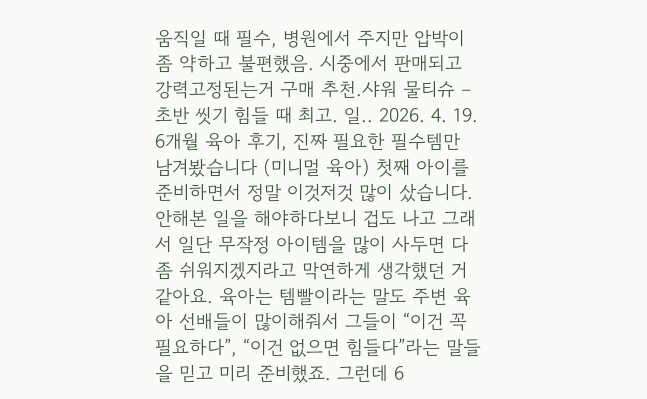움직일 때 필수, 병원에서 주지만 압박이 좀 약하고 불편했음. 시중에서 판매되고 강력고정된는거 구매 추천.샤워 물티슈 – 초반 씻기 힘들 때 최고. 일.. 2026. 4. 19.
6개월 육아 후기, 진짜 필요한 필수템만 남겨봤습니다 (미니멀 육아) 첫째 아이를 준비하면서 정말 이것저것 많이 샀습니다. 안해본 일을 해야하다보니 겁도 나고 그래서 일단 무작정 아이템을 많이 사두면 다 좀 쉬워지겠지라고 막연하게 생각했던 거 같아요. 육아는 템빨이라는 말도 주변 육아 선배들이 많이해줘서 그들이 “이건 꼭 필요하다”, “이건 없으면 힘들다”라는 말들을 믿고 미리 준비했죠. 그런데 6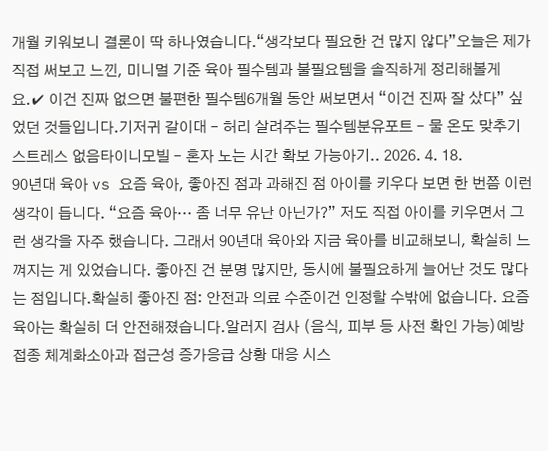개월 키워보니 결론이 딱 하나였습니다.“생각보다 필요한 건 많지 않다”오늘은 제가 직접 써보고 느낀, 미니멀 기준 육아 필수템과 불필요템을 솔직하게 정리해볼게요.✔ 이건 진짜 없으면 불편한 필수템6개월 동안 써보면서 “이건 진짜 잘 샀다” 싶었던 것들입니다.기저귀 갈이대 – 허리 살려주는 필수템분유포트 – 물 온도 맞추기 스트레스 없음타이니모빌 – 혼자 노는 시간 확보 가능아기.. 2026. 4. 18.
90년대 육아 vs 요즘 육아, 좋아진 점과 과해진 점 아이를 키우다 보면 한 번쯤 이런 생각이 듭니다. “요즘 육아… 좀 너무 유난 아닌가?” 저도 직접 아이를 키우면서 그런 생각을 자주 했습니다. 그래서 90년대 육아와 지금 육아를 비교해보니, 확실히 느껴지는 게 있었습니다. 좋아진 건 분명 많지만, 동시에 불필요하게 늘어난 것도 많다는 점입니다.확실히 좋아진 점: 안전과 의료 수준이건 인정할 수밖에 없습니다. 요즘 육아는 확실히 더 안전해졌습니다.알러지 검사 (음식, 피부 등 사전 확인 가능)예방접종 체계화소아과 접근성 증가응급 상황 대응 시스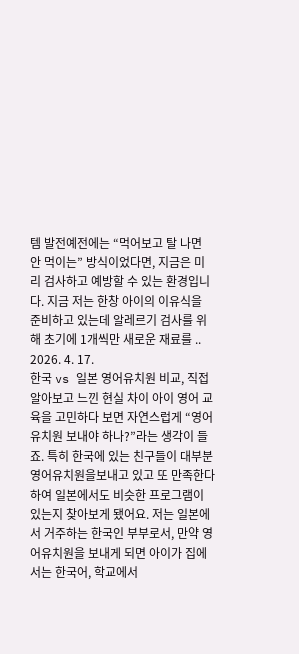템 발전예전에는 “먹어보고 탈 나면 안 먹이는” 방식이었다면, 지금은 미리 검사하고 예방할 수 있는 환경입니다. 지금 저는 한창 아이의 이유식을 준비하고 있는데 알레르기 검사를 위해 초기에 1개씩만 새로운 재료를 .. 2026. 4. 17.
한국 vs 일본 영어유치원 비교, 직접 알아보고 느낀 현실 차이 아이 영어 교육을 고민하다 보면 자연스럽게 “영어유치원 보내야 하나?”라는 생각이 들죠. 특히 한국에 있는 친구들이 대부분 영어유치원을보내고 있고 또 만족한다하여 일본에서도 비슷한 프로그램이 있는지 찾아보게 됐어요. 저는 일본에서 거주하는 한국인 부부로서, 만약 영어유치원을 보내게 되면 아이가 집에서는 한국어, 학교에서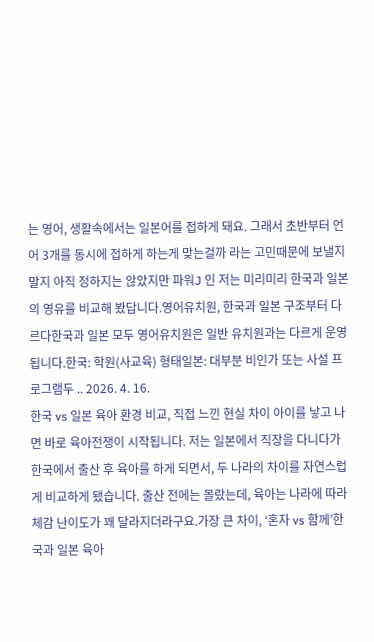는 영어, 생활속에서는 일본어를 접하게 돼요. 그래서 초반부터 언어 3개를 동시에 접하게 하는게 맞는걸까 라는 고민때문에 보낼지 말지 아직 정하지는 않았지만 파워J 인 저는 미리미리 한국과 일본의 영유를 비교해 봤답니다.영어유치원, 한국과 일본 구조부터 다르다한국과 일본 모두 영어유치원은 일반 유치원과는 다르게 운영됩니다.한국: 학원(사교육) 형태일본: 대부분 비인가 또는 사설 프로그램두 .. 2026. 4. 16.
한국 vs 일본 육아 환경 비교, 직접 느낀 현실 차이 아이를 낳고 나면 바로 육아전쟁이 시작됩니다. 저는 일본에서 직장을 다니다가 한국에서 출산 후 육아를 하게 되면서, 두 나라의 차이를 자연스럽게 비교하게 됐습니다. 출산 전에는 몰랐는데, 육아는 나라에 따라 체감 난이도가 꽤 달라지더라구요.가장 큰 차이, ‘혼자 vs 함께’한국과 일본 육아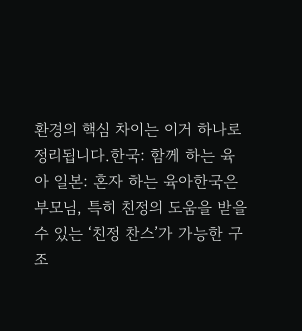환경의 핵심 차이는 이거 하나로 정리됩니다.한국: 함께 하는 육아 일본: 혼자 하는 육아한국은 부모님, 특히 친정의 도움을 받을 수 있는 ‘친정 찬스’가 가능한 구조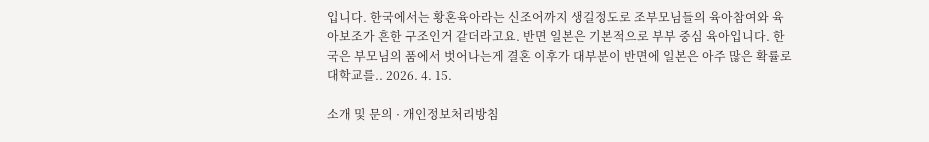입니다. 한국에서는 황혼육아라는 신조어까지 생길정도로 조부모님들의 육아참여와 육아보조가 흔한 구조인거 같더라고요. 반면 일본은 기본적으로 부부 중심 육아입니다. 한국은 부모님의 품에서 벗어나는게 결혼 이후가 대부분이 반면에 일본은 아주 많은 확률로 대학교를.. 2026. 4. 15.

소개 및 문의 · 개인정보처리방침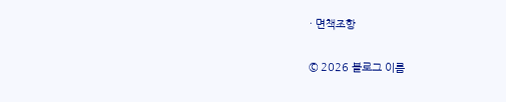· 면책조항

© 2026 블로그 이름